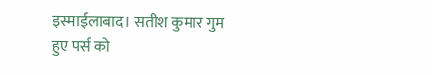इस्माईलाबाद। सतीश कुमार गुम हुए पर्स को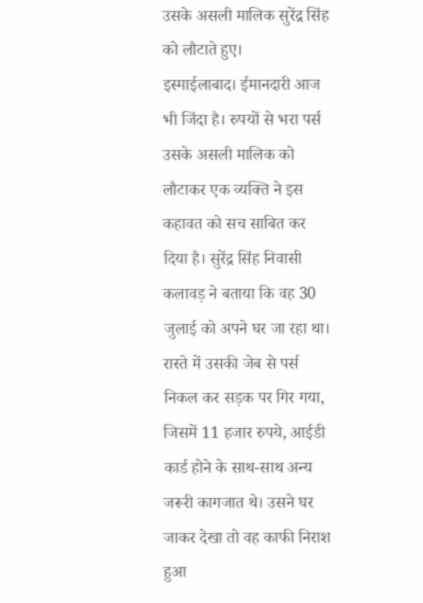उसके असली मालिक सुरेंद्र सिंह को लौटाते हुए।
इस्माईलाबाद। ईमानदारी आज भी जिंदा है। रुपयों से भरा पर्स उसके असली मालिक को लौटाकर एक व्यक्ति ने इस कहावत को सच साबित कर दिया है। सुरेंद्र सिंह निवासी कलावड़ ने बताया कि वह 30 जुलाई को अपने घर जा रहा था। रास्ते में उसकी जेब से पर्स निकल कर सड़क पर गिर गया, जिसमें 11 हजार रुपये, आईडी कार्ड होने के साथ-साथ अन्य जरूरी कागजात थे। उसने घर जाकर देखा तो वह काफी निराश हुआ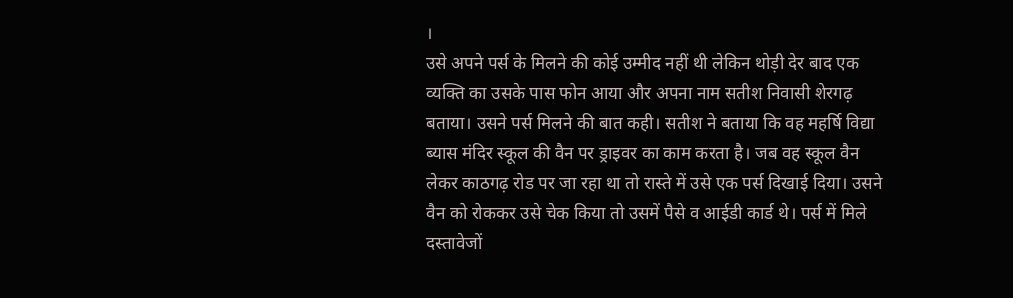।
उसे अपने पर्स के मिलने की कोई उम्मीद नहीं थी लेकिन थोड़ी देर बाद एक व्यक्ति का उसके पास फोन आया और अपना नाम सतीश निवासी शेरगढ़ बताया। उसने पर्स मिलने की बात कही। सतीश ने बताया कि वह महर्षि विद्या ब्यास मंदिर स्कूल की वैन पर ड्राइवर का काम करता है। जब वह स्कूल वैन लेकर काठगढ़ रोड पर जा रहा था तो रास्ते में उसे एक पर्स दिखाई दिया। उसने वैन को रोककर उसे चेक किया तो उसमें पैसे व आईडी कार्ड थे। पर्स में मिले दस्तावेजों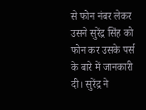से फोन नंबर लेकर उसने सुरेंद्र सिंह को फोन कर उसके पर्स के बारे में जानकारी दी। सुरेंद्र ने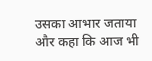उसका आभार जताया और कहा कि आज भी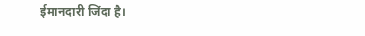ईमानदारी जिंदा है।